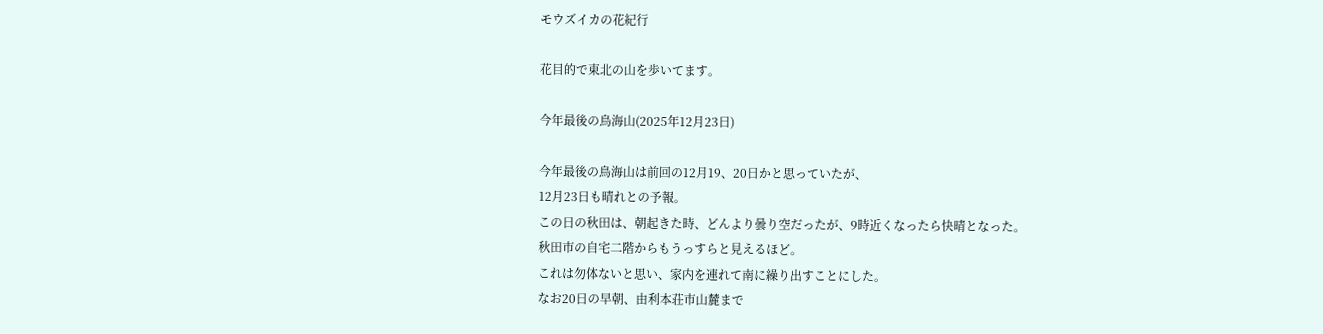モウズイカの花紀行

花目的で東北の山を歩いてます。

今年最後の鳥海山(2025年12月23日)

今年最後の鳥海山は前回の12月19、20日かと思っていたが、
12月23日も晴れとの予報。
この日の秋田は、朝起きた時、どんより曇り空だったが、9時近くなったら快晴となった。
秋田市の自宅二階からもうっすらと見えるほど。
これは勿体ないと思い、家内を連れて南に繰り出すことにした。
なお20日の早朝、由利本荘市山麓まで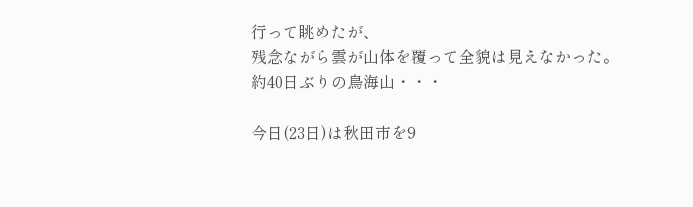行って眺めたが、
残念ながら雲が山体を覆って全貌は見えなかった。
約40日ぶりの鳥海山・・・

今日(23日)は秋田市を9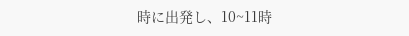時に出発し、10~11時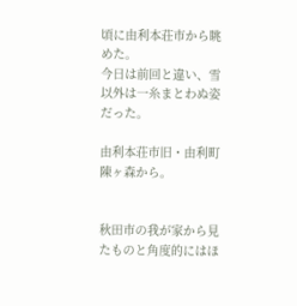頃に由利本荘市から眺めた。
今日は前回と違い、雪以外は一糸まとわぬ姿だった。

由利本荘市旧・由利町陳ヶ森から。


秋田市の我が家から見たものと角度的にはほ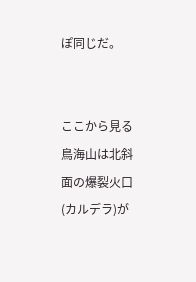ぽ同じだ。


ここから見る鳥海山は北斜面の爆裂火口(カルデラ)が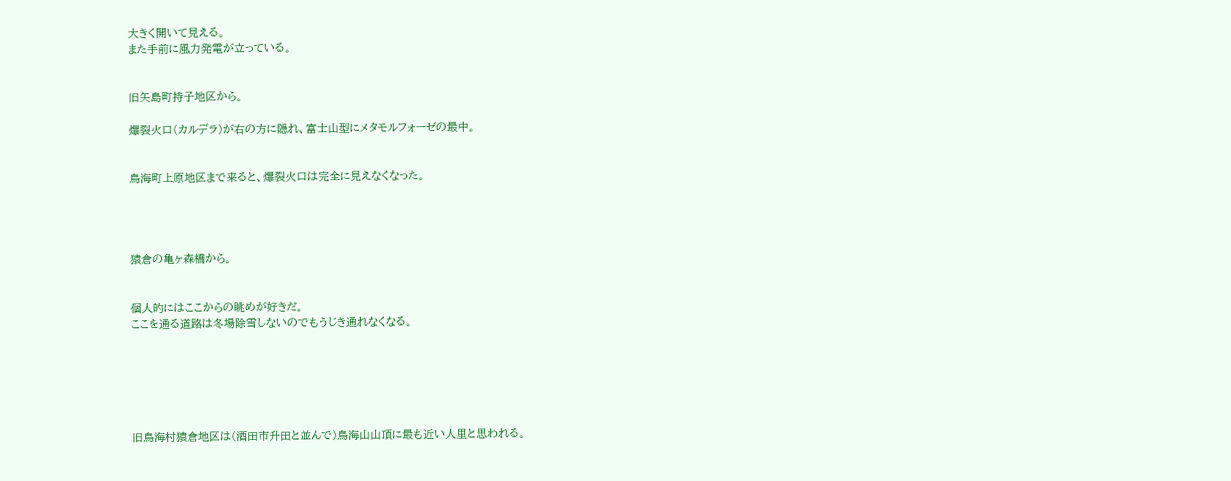大きく開いて見える。
また手前に風力発電が立っている。


旧矢島町持子地区から。

爆裂火口(カルデラ)が右の方に隠れ、富士山型にメタモルフォーゼの最中。


鳥海町上原地区まで来ると、爆裂火口は完全に見えなくなった。




猿倉の亀ヶ森橋から。


個人的にはここからの眺めが好きだ。
ここを通る道路は冬場除雪しないのでもうじき通れなくなる。






旧鳥海村猿倉地区は(酒田市升田と並んで)鳥海山山頂に最も近い人里と思われる。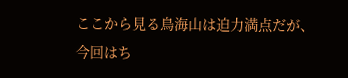ここから見る鳥海山は迫力満点だが、
今回はち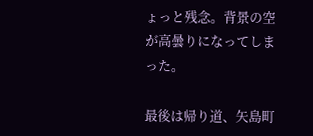ょっと残念。背景の空が高曇りになってしまった。

最後は帰り道、矢島町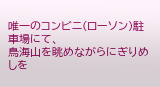唯一のコンビニ(ローソン)駐車場にて、
鳥海山を眺めながらにぎりめしを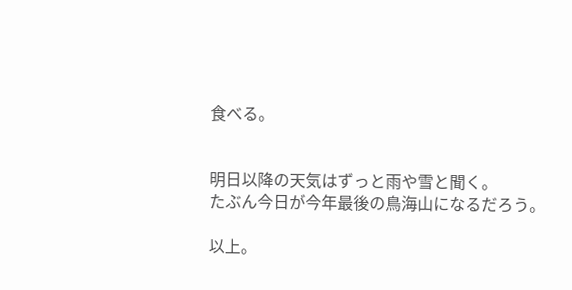食べる。


明日以降の天気はずっと雨や雪と聞く。
たぶん今日が今年最後の鳥海山になるだろう。

以上。